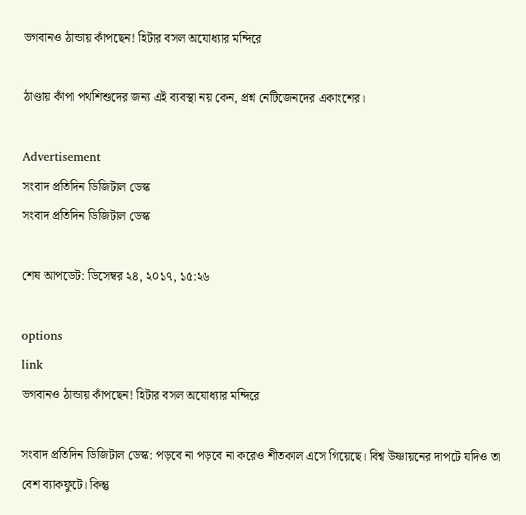ভগবানও ঠান্ডায় কাঁপছেন! হিটার বসল অযোধ্যার মন্দিরে

ঠাণ্ডায় কাঁপা পথশিশুদের জন্য এই ব্যবস্থা নয় কেন, প্রশ্ন নেটিজেনদের একাংশের।

Advertisement
সংবাদ প্রতিদিন ডিজিটাল ডেস্ক
সংবাদ প্রতিদিন ডিজিটাল ডেস্ক

শেষ আপডেট: ডিসেম্বর ২৪, ২০১৭, ১৫:২৬

options
link
ভগবানও ঠান্ডায় কাঁপছেন! হিটার বসল অযোধ্যার মন্দিরে

সংবাদ প্রতিদিন ডিজিটাল ডেস্ক: পড়বে না পড়বে না করেও শীতকাল এসে গিয়েছে। বিশ্ব উষ্ণায়নের দাপটে যদিও তা বেশ ব্যাকফুটে। কিন্তু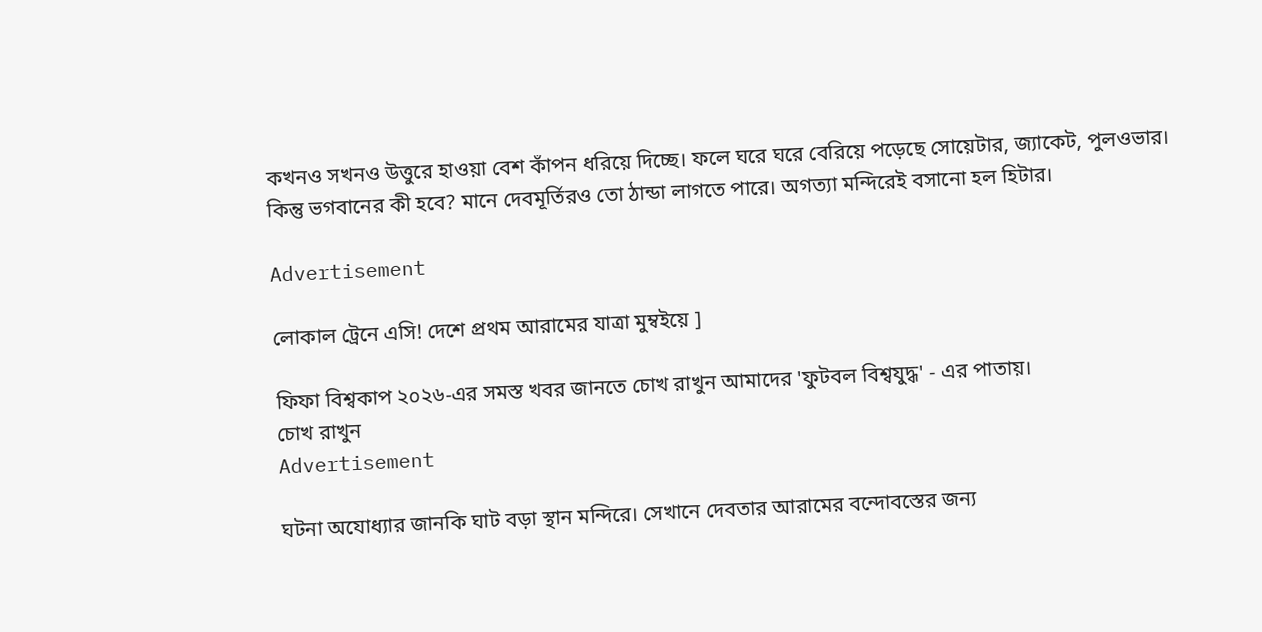কখনও সখনও উত্তুরে হাওয়া বেশ কাঁপন ধরিয়ে দিচ্ছে। ফলে ঘরে ঘরে বেরিয়ে পড়েছে সোয়েটার, জ্যাকেট, পুলওভার। কিন্তু ভগবানের কী হবে? মানে দেবমূর্তিরও তো ঠান্ডা লাগতে পারে। অগত্যা মন্দিরেই বসানো হল হিটার।

Advertisement

লোকাল ট্রেনে এসি! দেশে প্রথম আরামের যাত্রা মুম্বইয়ে ]

ফিফা বিশ্বকাপ ২০২৬-এর সমস্ত খবর জানতে চোখ রাখুন আমাদের 'ফুটবল বিশ্বযুদ্ধ' - এর পাতায়।
চোখ রাখুন
Advertisement

ঘটনা অযোধ্যার জানকি ঘাট বড়া স্থান মন্দিরে। সেখানে দেবতার আরামের বন্দোবস্তের জন্য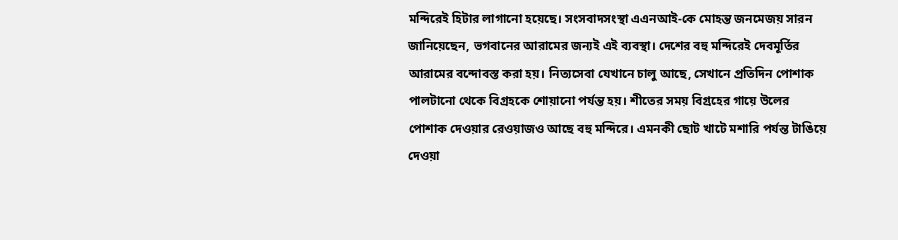মন্দিরেই হিটার লাগানো হয়েছে। সংসবাদসংস্থা এএনআই-কে মোহন্ত জনমেজয় সারন জানিয়েছেন, ভগবানের আরামের জন্যই এই ব্যবস্থা। দেশের বহু মন্দিরেই দেবমূর্তির আরামের বন্দোবস্ত করা হয়। নিত্যসেবা যেখানে চালু আছে, সেখানে প্রতিদিন পোশাক পালটানো থেকে বিগ্রহকে শোয়ানো পর্যন্ত হয়। শীতের সময় বিগ্রহের গায়ে উলের পোশাক দেওয়ার রেওয়াজও আছে বহু মন্দিরে। এমনকী ছোট খাটে মশারি পর্যন্ত টাঙিয়ে দেওয়া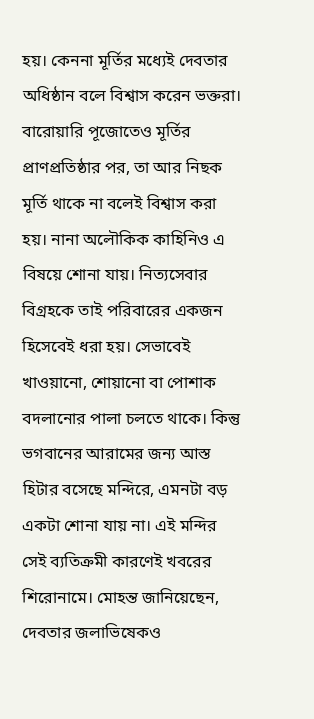হয়। কেননা মূর্তির মধ্যেই দেবতার অধিষ্ঠান বলে বিশ্বাস করেন ভক্তরা। বারোয়ারি পূজোতেও মূর্তির প্রাণপ্রতিষ্ঠার পর, তা আর নিছক মূর্তি থাকে না বলেই বিশ্বাস করা হয়। নানা অলৌকিক কাহিনিও এ বিষয়ে শোনা যায়। নিত্যসেবার বিগ্রহকে তাই পরিবারের একজন হিসেবেই ধরা হয়। সেভাবেই খাওয়ানো, শোয়ানো বা পোশাক বদলানোর পালা চলতে থাকে। কিন্তু ভগবানের আরামের জন্য আস্ত হিটার বসেছে মন্দিরে, এমনটা বড় একটা শোনা যায় না। এই মন্দির সেই ব্যতিক্রমী কারণেই খবরের শিরোনামে। মোহন্ত জানিয়েছেন, দেবতার জলাভিষেকও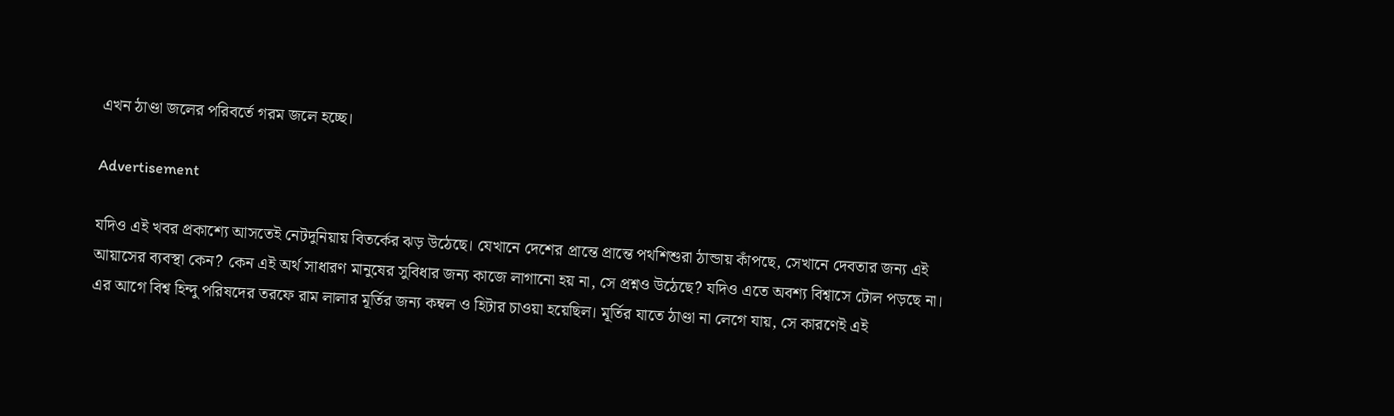এখন ঠাণ্ডা জলের পরিবর্তে গরম জলে হচ্ছে।

Advertisement

যদিও এই খবর প্রকাশ্যে আসতেই নেটদুনিয়ায় বিতর্কের ঝড় উঠেছে। যেখানে দেশের প্রান্তে প্রান্তে পথশিশুরা ঠান্ডায় কাঁপছে, সেখানে দেবতার জন্য এই আয়াসের ব্যবস্থা কেন? কেন এই অর্থ সাধারণ মানুষের সুবিধার জন্য কাজে লাগানো হয় না, সে প্রশ্নও উঠেছে? যদিও এতে অবশ্য বিশ্বাসে টোল পড়ছে না। এর আগে বিশ্ব হিন্দু পরিষদের তরফে রাম লালার মূর্তির জন্য কম্বল ও হিটার চাওয়া হয়েছিল। মূর্তির যাতে ঠাণ্ডা না লেগে যায়, সে কারণেই এই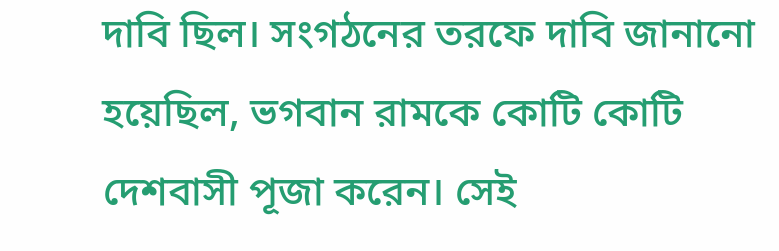দাবি ছিল। সংগঠনের তরফে দাবি জানানো হয়েছিল, ভগবান রামকে কোটি কোটি দেশবাসী পূজা করেন। সেই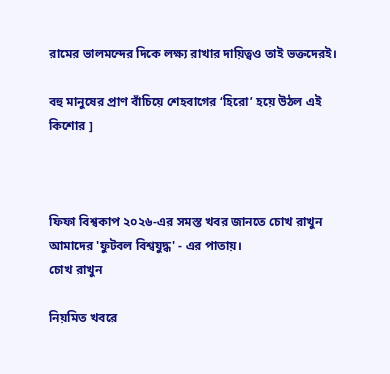রামের ভালমন্দের দিকে লক্ষ্য রাখার দায়িত্বও তাই ভক্তদেরই।

বহু মানুষের প্রাণ বাঁচিয়ে শেহবাগের ‘হিরো’ হয়ে উঠল এই কিশোর ]



ফিফা বিশ্বকাপ ২০২৬-এর সমস্ত খবর জানতে চোখ রাখুন আমাদের 'ফুটবল বিশ্বযুদ্ধ' - এর পাতায়।
চোখ রাখুন

নিয়মিত খবরে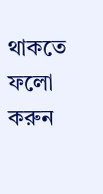থাকতে ফলো করুন